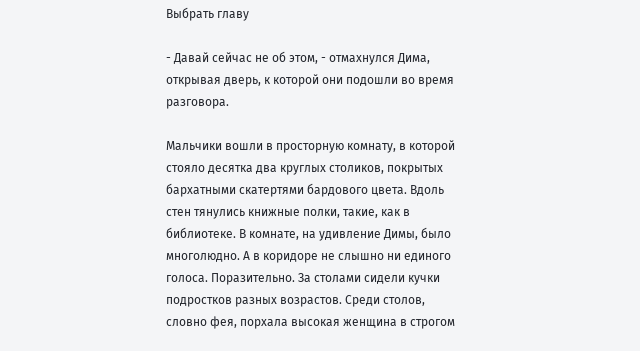Выбрать главу

- Давай сейчас не об этом, - отмахнулся Дима, открывая дверь, к которой они подошли во время разговора.

Мальчики вошли в просторную комнату, в которой стояло десятка два круглых столиков, покрытых бархатными скатертями бардового цвета. Вдоль стен тянулись книжные полки, такие, как в библиотеке. В комнате, на удивление Димы, было многолюдно. А в коридоре не слышно ни единого голоса. Поразительно. За столами сидели кучки подростков разных возрастов. Среди столов, словно фея, порхала высокая женщина в строгом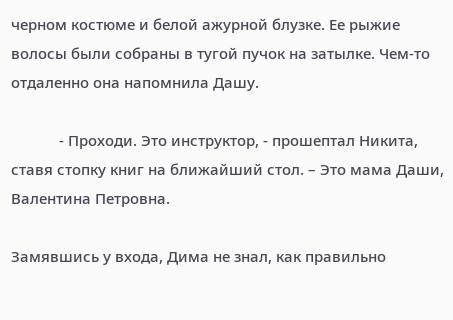черном костюме и белой ажурной блузке. Ее рыжие волосы были собраны в тугой пучок на затылке. Чем-то отдаленно она напомнила Дашу.

            - Проходи. Это инструктор, - прошептал Никита, ставя стопку книг на ближайший стол. – Это мама Даши, Валентина Петровна.

Замявшись у входа, Дима не знал, как правильно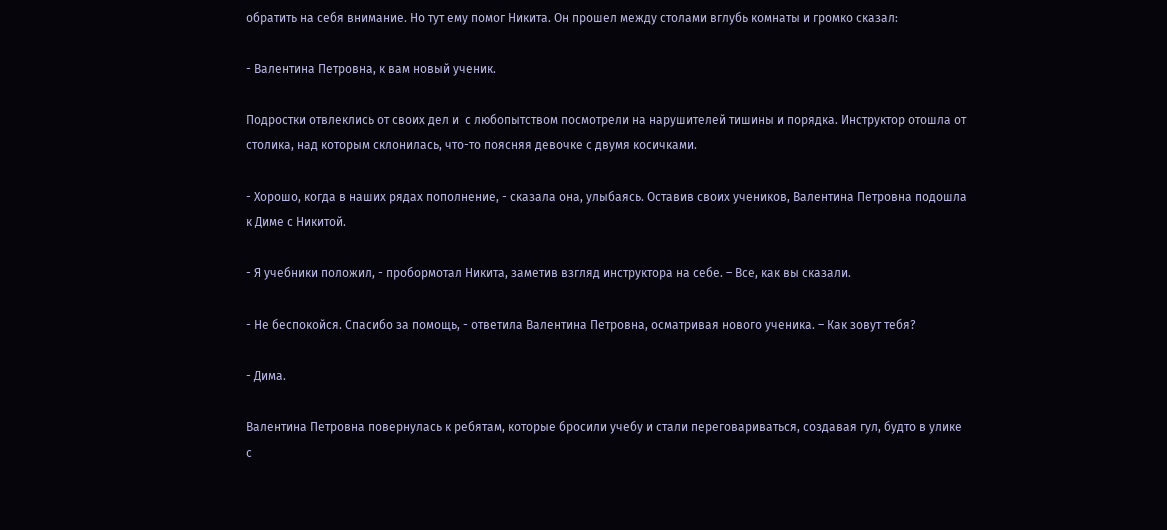обратить на себя внимание. Но тут ему помог Никита. Он прошел между столами вглубь комнаты и громко сказал:

- Валентина Петровна, к вам новый ученик.

Подростки отвлеклись от своих дел и  с любопытством посмотрели на нарушителей тишины и порядка. Инструктор отошла от столика, над которым склонилась, что-то поясняя девочке с двумя косичками.

- Хорошо, когда в наших рядах пополнение, - сказала она, улыбаясь. Оставив своих учеников, Валентина Петровна подошла к Диме с Никитой.

- Я учебники положил, - пробормотал Никита, заметив взгляд инструктора на себе. – Все, как вы сказали.

- Не беспокойся. Спасибо за помощь, - ответила Валентина Петровна, осматривая нового ученика. – Как зовут тебя?

- Дима.

Валентина Петровна повернулась к ребятам, которые бросили учебу и стали переговариваться, создавая гул, будто в улике с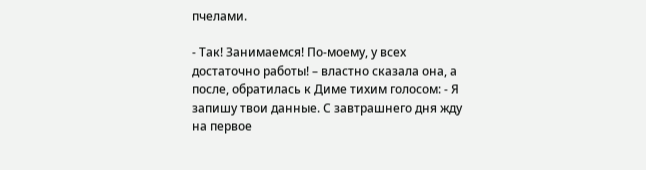пчелами.

- Так! Занимаемся! По-моему, у всех достаточно работы! – властно сказала она, а после, обратилась к Диме тихим голосом: - Я запишу твои данные. С завтрашнего дня жду на первое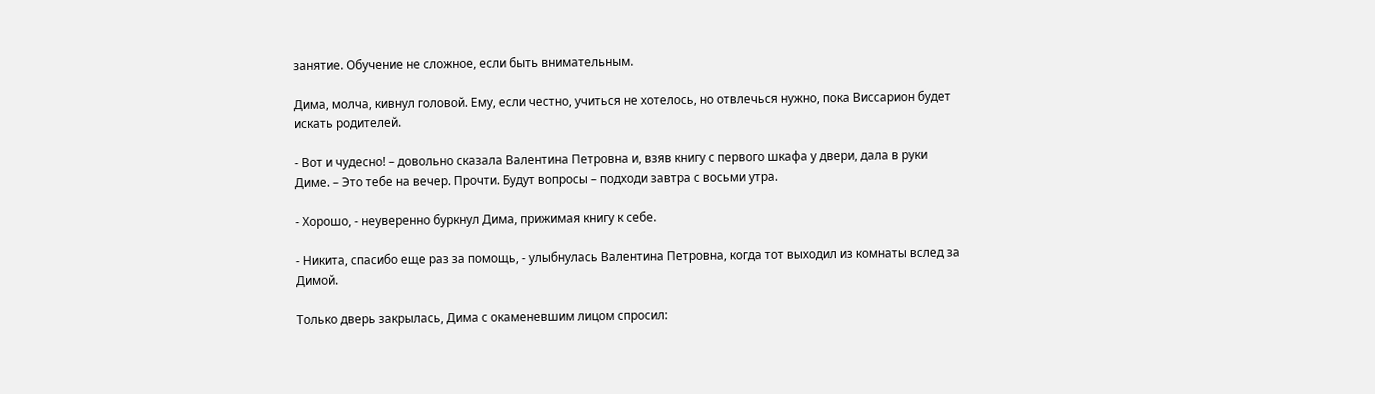занятие. Обучение не сложное, если быть внимательным.

Дима, молча, кивнул головой. Ему, если честно, учиться не хотелось, но отвлечься нужно, пока Виссарион будет искать родителей.

- Вот и чудесно! – довольно сказала Валентина Петровна и, взяв книгу с первого шкафа у двери, дала в руки Диме. – Это тебе на вечер. Прочти. Будут вопросы – подходи завтра с восьми утра.

- Хорошо, - неуверенно буркнул Дима, прижимая книгу к себе.

- Никита, спасибо еще раз за помощь, - улыбнулась Валентина Петровна, когда тот выходил из комнаты вслед за Димой.

Только дверь закрылась, Дима с окаменевшим лицом спросил: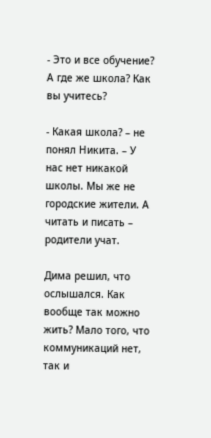- Это и все обучение? А где же школа? Как вы учитесь?

- Какая школа? – не понял Никита. – У нас нет никакой школы. Мы же не городские жители. А читать и писать – родители учат.

Дима решил, что ослышался. Как вообще так можно жить? Мало того, что коммуникаций нет, так и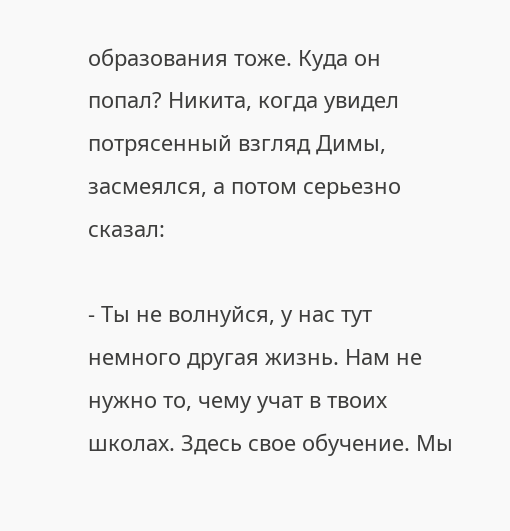образования тоже. Куда он попал? Никита, когда увидел потрясенный взгляд Димы, засмеялся, а потом серьезно сказал:

- Ты не волнуйся, у нас тут немного другая жизнь. Нам не нужно то, чему учат в твоих школах. Здесь свое обучение. Мы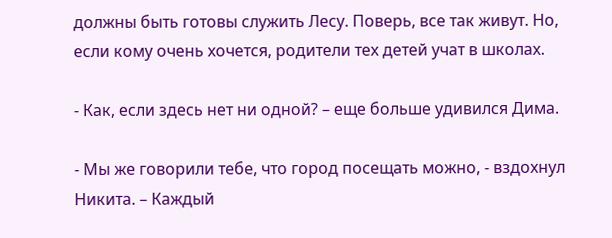должны быть готовы служить Лесу. Поверь, все так живут. Но, если кому очень хочется, родители тех детей учат в школах.

- Как, если здесь нет ни одной? – еще больше удивился Дима.

- Мы же говорили тебе, что город посещать можно, - вздохнул Никита. – Каждый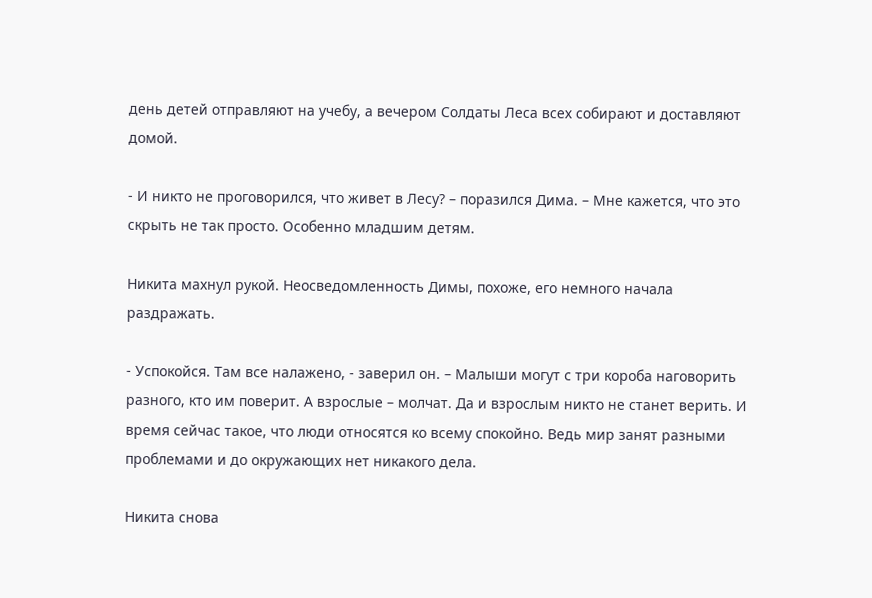день детей отправляют на учебу, а вечером Солдаты Леса всех собирают и доставляют домой.

- И никто не проговорился, что живет в Лесу? – поразился Дима. – Мне кажется, что это скрыть не так просто. Особенно младшим детям.

Никита махнул рукой. Неосведомленность Димы, похоже, его немного начала раздражать.

- Успокойся. Там все налажено, - заверил он. – Малыши могут с три короба наговорить разного, кто им поверит. А взрослые – молчат. Да и взрослым никто не станет верить. И время сейчас такое, что люди относятся ко всему спокойно. Ведь мир занят разными проблемами и до окружающих нет никакого дела.

Никита снова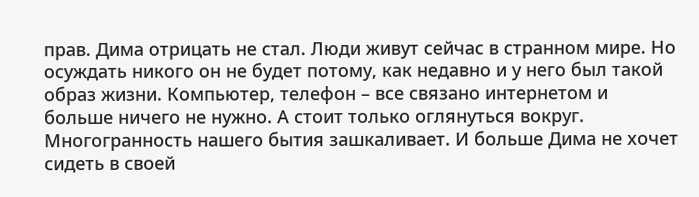прав. Дима отрицать не стал. Люди живут сейчас в странном мире. Но осуждать никого он не будет потому, как недавно и у него был такой образ жизни. Компьютер, телефон – все связано интернетом и больше ничего не нужно. А стоит только оглянуться вокруг. Многогранность нашего бытия зашкаливает. И больше Дима не хочет сидеть в своей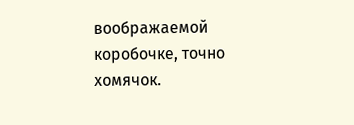воображаемой коробочке, точно хомячок.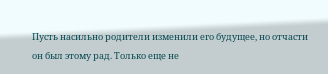Пусть насильно родители изменили его будущее, но отчасти он был этому рад. Только еще не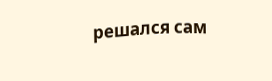решался сам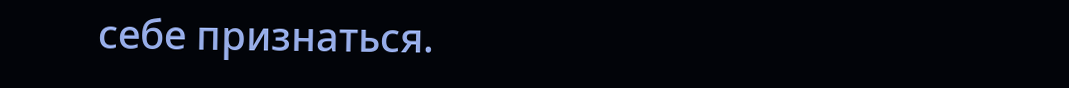себе признаться.